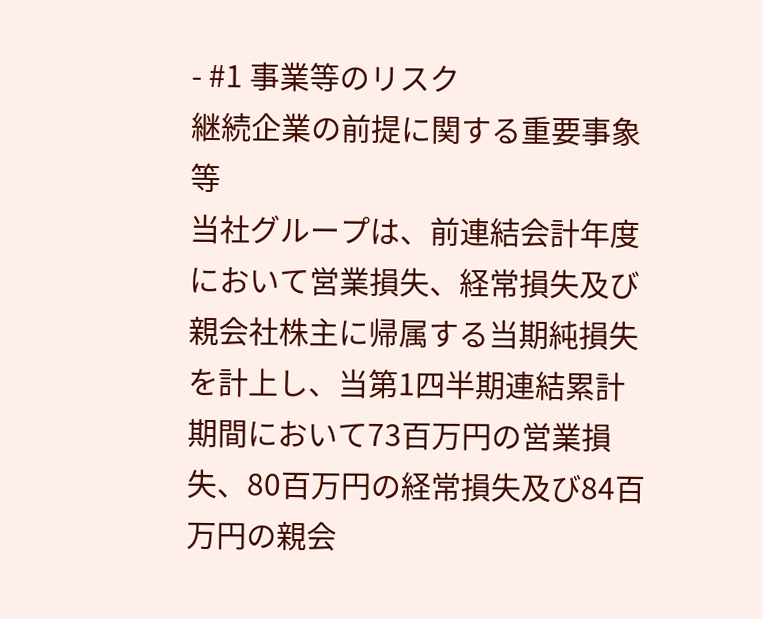- #1 事業等のリスク
継続企業の前提に関する重要事象等
当社グループは、前連結会計年度において営業損失、経常損失及び親会社株主に帰属する当期純損失を計上し、当第1四半期連結累計期間において73百万円の営業損失、80百万円の経常損失及び84百万円の親会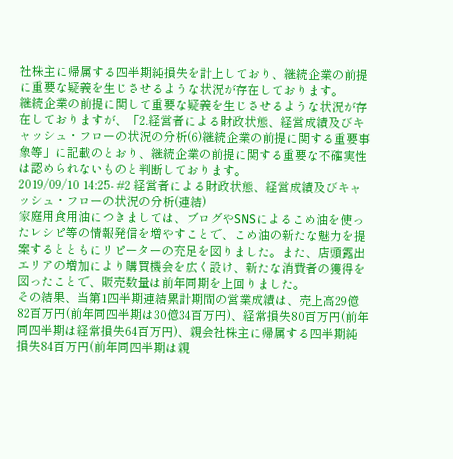社株主に帰属する四半期純損失を計上しており、継続企業の前提に重要な疑義を生じさせるような状況が存在しております。
継続企業の前提に関して重要な疑義を生じさせるような状況が存在しておりますが、「2.経営者による財政状態、経営成績及びキャッシュ・フローの状況の分析(6)継続企業の前提に関する重要事象等」に記載のとおり、継続企業の前提に関する重要な不確実性は認められないものと判断しております。
2019/09/10 14:25- #2 経営者による財政状態、経営成績及びキャッシュ・フローの状況の分析(連結)
家庭用食用油につきましては、ブログやSNSによるこめ油を使ったレシピ等の情報発信を増やすことで、こめ油の新たな魅力を提案するとともにリピーターの充足を図りました。また、店頭露出エリアの増加により購買機会を広く設け、新たな消費者の獲得を図ったことで、販売数量は前年同期を上回りました。
その結果、当第1四半期連結累計期間の営業成績は、売上高29億82百万円(前年同四半期は30億34百万円)、経常損失80百万円(前年同四半期は経常損失64百万円)、親会社株主に帰属する四半期純損失84百万円(前年同四半期は親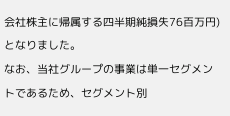会社株主に帰属する四半期純損失76百万円)となりました。
なお、当社グループの事業は単一セグメントであるため、セグメント別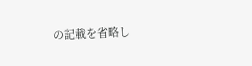の記載を省略し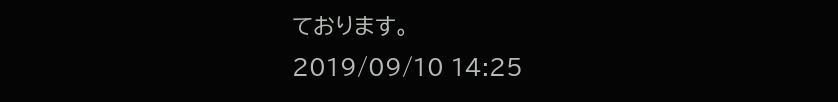ております。
2019/09/10 14:25